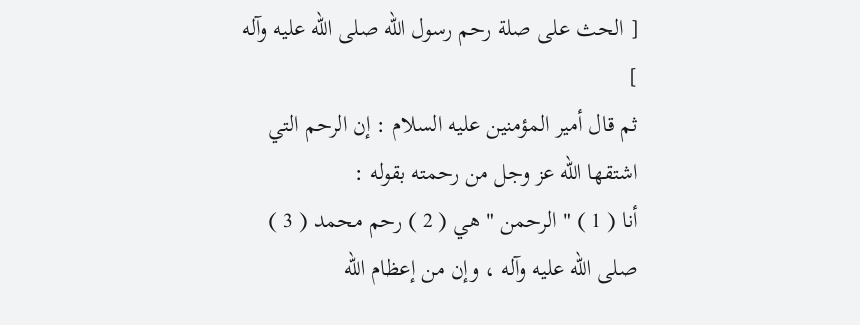[ الحث على صلة رحم رسول الله صلى الله عليه وآله ]
ثم قال أمير المؤمنين عليه السلام : إن الرحم التي اشتقها الله عز وجل من رحمته بقوله :
أنا ( 1 ) " الرحمن " هي ( 2 ) رحم محمد ( 3 ) صلى الله عليه وآله ، وإن من إعظام الله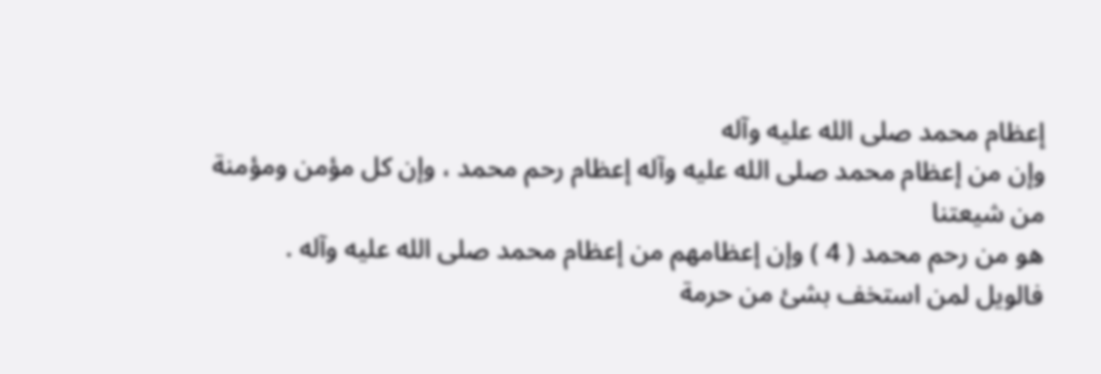إعظام محمد صلى الله عليه وآله
وإن من إعظام محمد صلى الله عليه وآله إعظام رحم محمد ، وإن كل مؤمن ومؤمنة من شيعتنا
هو من رحم محمد ( 4 ) وإن إعظامهم من إعظام محمد صلى الله عليه وآله .
فالويل لمن استخف بشئ من حرمة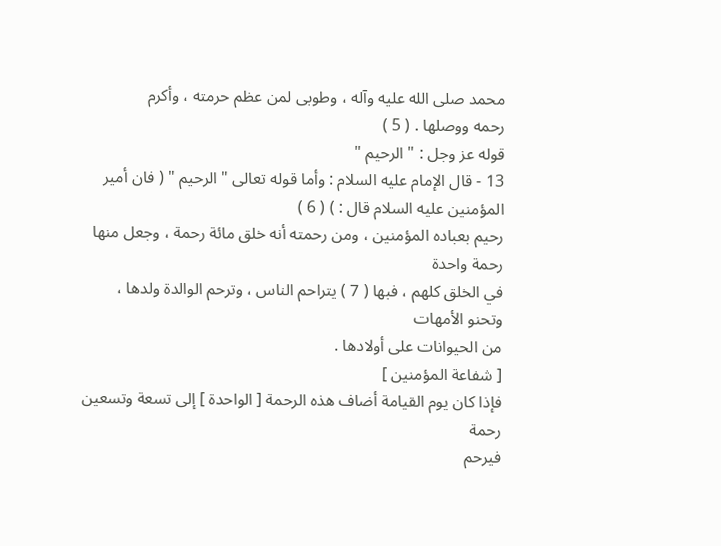محمد صلى الله عليه وآله ، وطوبى لمن عظم حرمته ، وأكرم
رحمه ووصلها . ( 5 )
قوله عز وجل : " الرحيم "
13 - قال الإمام عليه السلام : وأما قوله تعالى " الرحيم " ( فان أمير المؤمنين عليه السلام قال : ) ( 6 )
رحيم بعباده المؤمنين ، ومن رحمته أنه خلق مائة رحمة ، وجعل منها رحمة واحدة
في الخلق كلهم ، فبها ( 7 ) يتراحم الناس ، وترحم الوالدة ولدها ، وتحنو الأمهات
من الحيوانات على أولادها .
[ شفاعة المؤمنين ]
فإذا كان يوم القيامة أضاف هذه الرحمة [ الواحدة ] إلى تسعة وتسعين رحمة
فيرحم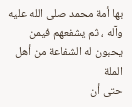بها أمة محمد صلى الله عليه وآله ، ثم يشفعهم فيمن يحبون له الشفاعة من أهل الملة
حتى أن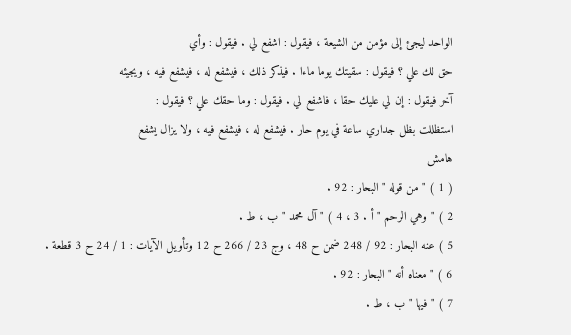الواحد ليجئ إلى مؤمن من الشيعة ، فيقول : اشفع لي . فيقول : وأي
حق لك علي ؟ فيقول : سقيتك يوما ماءا . فيذكر ذلك ، فيشفع له ، فيشفع فيه ، ويجيئه
آخر فيقول : إن لي عليك حقا ، فاشفع لي . فيقول : وما حقك علي ؟ فيقول :
استظللت بظل جداري ساعة في يوم حار . فيشفع له ، فيشفع فيه ، ولا يزال يشفع
هامش
( 1 ) " من قوله " البحار : 92 .
2 ) " وهي الرحم " أ . 3 ، 4 ) " آل محمد " ب ، ط .
5 ) عنه البحار : 92 / 248 ضمن ح 48 ، وج 23 / 266 ح 12 وتأويل الآيات : 1 / 24 ح 3 قطعة .
6 ) " معناه أنه " البحار : 92 .
7 ) " فيها " ب ، ط .